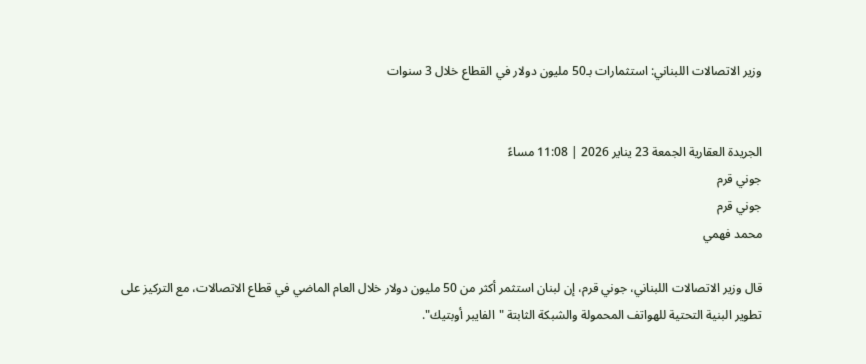وزير الاتصالات اللبناني: استثمارات بـ50 مليون دولار في القطاع خلال 3 سنوات


الجريدة العقارية الجمعة 23 يناير 2026 | 11:08 مساءً
جوني قرم
جوني قرم
محمد فهمي

قال وزير الاتصالات اللبناني، جوني قرم، إن لبنان استثمر أكثر من 50 مليون دولار خلال العام الماضي في قطاع الاتصالات، مع التركيز على تطوير البنية التحتية للهواتف المحمولة والشبكة الثابتة "الفايبر أوبتيك".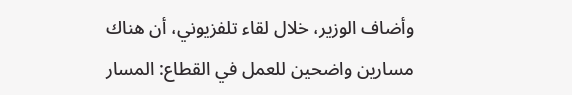وأضاف الوزير، خلال لقاء تلفزيوني، أن هناك مسارين واضحين للعمل في القطاع: المسار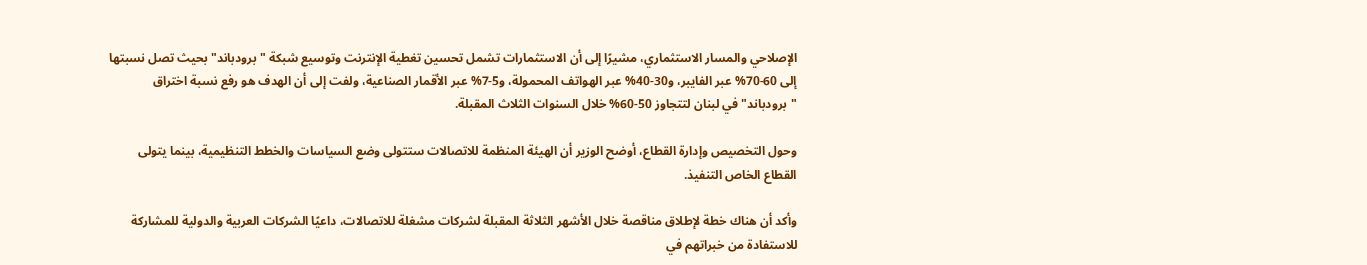الإصلاحي والمسار الاستثماري، مشيرًا إلى أن الاستثمارات تشمل تحسين تغطية الإنترنت وتوسيع شبكة "برودباند" بحيث تصل نسبتها إلى 60-70% عبر الفايبر، و30-40% عبر الهواتف المحمولة، و5-7% عبر الأقمار الصناعية، ولفت إلى أن الهدف هو رفع نسبة اختراق "برودباند" في لبنان لتتجاوز 50-60% خلال السنوات الثلاث المقبلة.

وحول التخصيص وإدارة القطاع، أوضح الوزير أن الهيئة المنظمة للاتصالات ستتولى وضع السياسات والخطط التنظيمية، بينما يتولى القطاع الخاص التنفيذ.

وأكد أن هناك خطة لإطلاق مناقصة خلال الأشهر الثلاثة المقبلة لشركات مشغلة للاتصالات، داعيًا الشركات العربية والدولية للمشاركة للاستفادة من خبراتهم في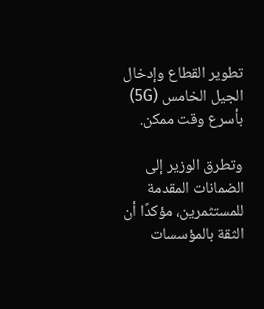تطوير القطاع وإدخال الجيل الخامس (5G) بأسرع وقت ممكن.

وتطرق الوزير إلى الضمانات المقدمة للمستثمرين، مؤكدًا أن الثقة بالمؤسسات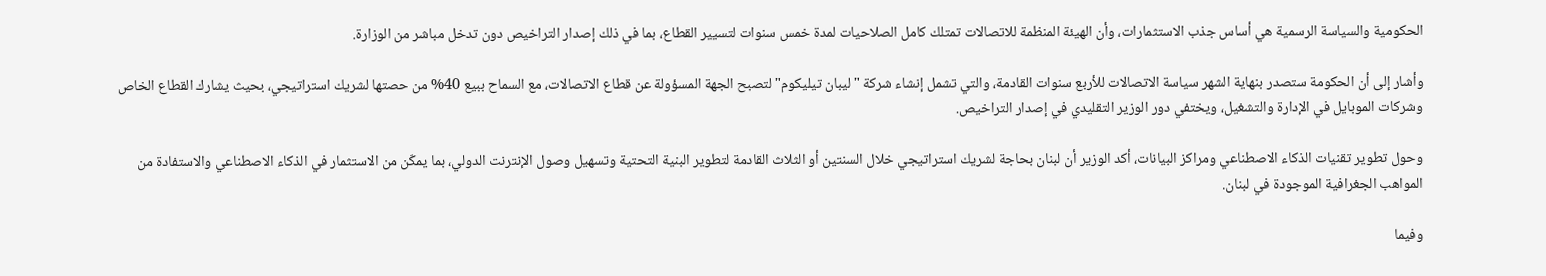الحكومية والسياسة الرسمية هي أساس جذب الاستثمارات، وأن الهيئة المنظمة للاتصالات تمتلك كامل الصلاحيات لمدة خمس سنوات لتسيير القطاع، بما في ذلك إصدار التراخيص دون تدخل مباشر من الوزارة.

وأشار إلى أن الحكومة ستصدر بنهاية الشهر سياسة الاتصالات للأربع سنوات القادمة، والتي تشمل إنشاء شركة "ليبان تيليكوم" لتصبح الجهة المسؤولة عن قطاع الاتصالات، مع السماح ببيع 40% من حصتها لشريك استراتيجي، بحيث يشارك القطاع الخاص وشركات الموبايل في الإدارة والتشغيل، ويختفي دور الوزير التقليدي في إصدار التراخيص.

وحول تطوير تقنيات الذكاء الاصطناعي ومراكز البيانات، أكد الوزير أن لبنان بحاجة لشريك استراتيجي خلال السنتين أو الثلاث القادمة لتطوير البنية التحتية وتسهيل وصول الإنترنت الدولي، بما يمكّن من الاستثمار في الذكاء الاصطناعي والاستفادة من المواهب الجغرافية الموجودة في لبنان.

وفيما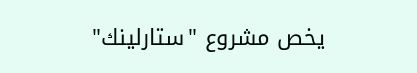يخص مشروع "ستارلينك"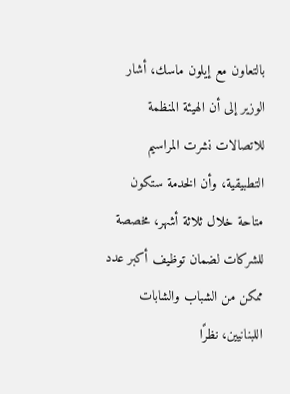بالتعاون مع إيلون ماسك، أشار الوزير إلى أن الهيئة المنظمة للاتصالات نشرت المراسيم التطبيقية، وأن الخدمة ستكون متاحة خلال ثلاثة أشهر، مخصصة للشركات لضمان توظيف أكبر عدد ممكن من الشباب والشابات اللبنانيين، نظرًا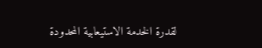لقدرة الخدمة الاستيعابية المحدودة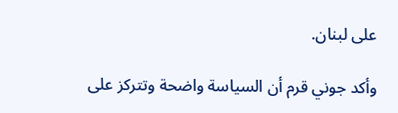على لبنان.

وأكد جوني قرم أن السياسة واضحة وتتركز على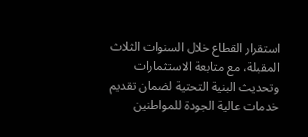استقرار القطاع خلال السنوات الثلاث المقبلة، مع متابعة الاستثمارات وتحديث البنية التحتية لضمان تقديم خدمات عالية الجودة للمواطنين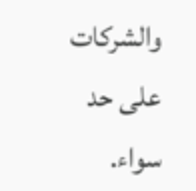والشركات على حد سواء.